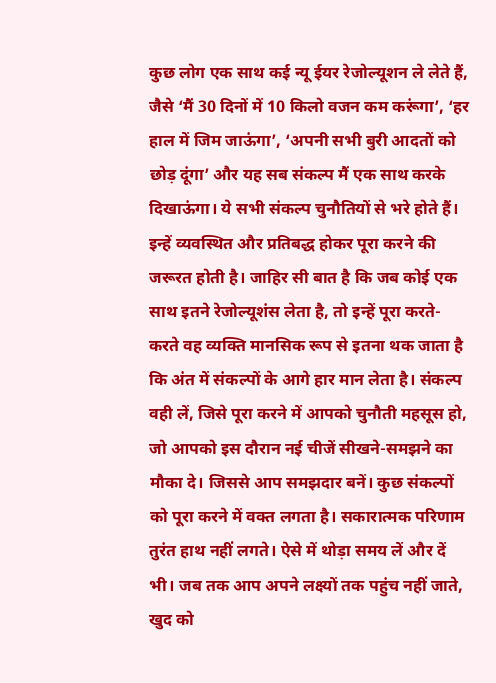कुछ लोग एक साथ कई न्यू ईयर रेजोल्यूशन ले लेते हैं, जैसे ‘मैं 30 दिनों में 10 किलो वजन कम करूंगा’, ‘हर हाल में जिम जाऊंगा’, ‘अपनी सभी बुरी आदतों को छोड़ दूंगा’ और यह सब संकल्प मैं एक साथ करके दिखाऊंगा। ये सभी संकल्प चुनौतियों से भरे होते हैं।
इन्हें व्यवस्थित और प्रतिबद्ध होकर पूरा करने की जरूरत होती है। जाहिर सी बात है कि जब कोई एक साथ इतने रेजोल्यूशंस लेता है, तो इन्हें पूरा करते-करते वह व्यक्ति मानसिक रूप से इतना थक जाता है कि अंत में संकल्पों के आगे हार मान लेता है। संकल्प वही लें, जिसे पूरा करने में आपको चुनौती महसूस हो, जो आपको इस दौरान नई चीजें सीखने-समझने का मौका दे। जिससे आप समझदार बनें। कुछ संकल्पों को पूरा करने में वक्त लगता है। सकारात्मक परिणाम तुरंत हाथ नहीं लगते। ऐसे में थोड़ा समय लें और दें भी। जब तक आप अपने लक्ष्यों तक पहुंच नहीं जाते, खुद को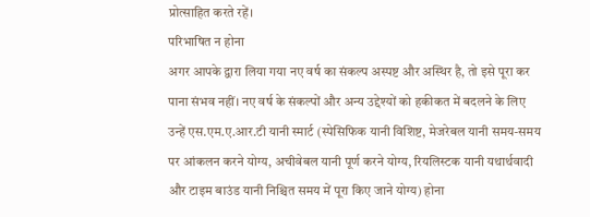प्रोत्साहित करते रहें।
परिभाषित न होना
अगर आपके द्वारा लिया गया नए वर्ष का संकल्प अस्पष्ट और अस्थिर है, तो इसे पूरा कर पाना संभव नहीं। नए वर्ष के संकल्पों और अन्य उद्देश्यों को हकीकत में बदलने के लिए उन्हें एस.एम.ए.आर.टी यानी स्मार्ट (स्पेसिफिक यानी विशिष्ट, मेजरेबल यानी समय-समय पर आंकलन करने योग्य, अचीवेबल यानी पूर्ण करने योग्य, रियलिस्टक यानी यथार्थवादी और टाइम बाउंड यानी निश्चित समय में पूरा किए जाने योग्य) होना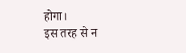होगा।
इस तरह से न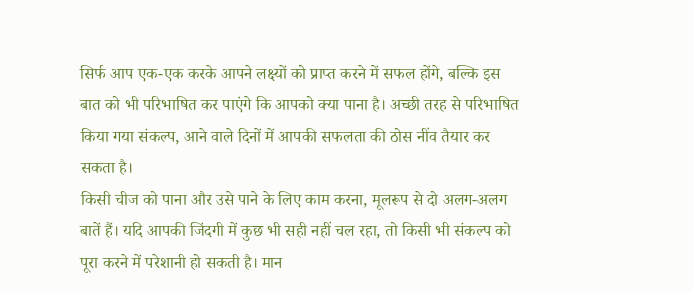सिर्फ आप एक-एक करके आपने लक्ष्यों को प्राप्त करने में सफल होंगे, बल्कि इस बात को भी परिभाषित कर पाएंगे कि आपको क्या पाना है। अच्छी तरह से परिभाषित किया गया संकल्प, आने वाले दिनों में आपकी सफलता की ठोस नींव तैयार कर सकता है।
किसी चीज को पाना और उसे पाने के लिए काम करना, मूलरूप से दो अलग-अलग बातें हैं। यदि आपकी जिंदगी में कुछ भी सही नहीं चल रहा, तो किसी भी संकल्प को पूरा करने में परेशानी हो सकती है। मान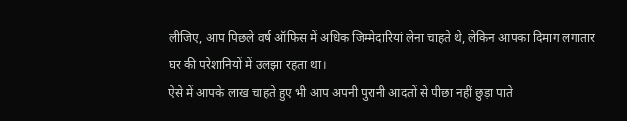लीजिए, आप पिछले वर्ष ऑफिस में अधिक जिम्मेदारियां लेना चाहते थे, लेकिन आपका दिमाग लगातार घर की परेशानियों में उलझा रहता था।
ऐसे में आपके लाख चाहते हुए भी आप अपनी पुरानी आदतों से पीछा नहीं छुड़ा पाते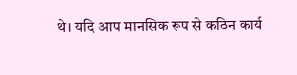थे। यदि आप मानसिक रूप से कठिन कार्य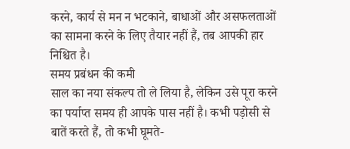करने, कार्य से मन न भटकाने, बाधाओं और असफलताओं का सामना करने के लिए तैयार नहीं हैं, तब आपकी हार निश्चित है।
समय प्रबंधन की कमी
साल का नया संकल्प तो ले लिया है, लेकिन उसे पूरा करने का पर्याप्त समय ही आपके पास नहीं है। कभी पड़ोसी से बातें करते हैं, तो कभी घूमते-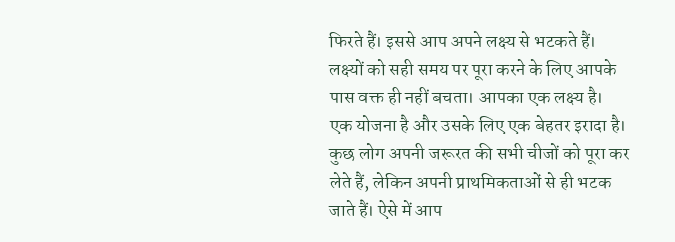फिरते हैं। इससे आप अपने लक्ष्य से भटकते हैं। लक्ष्यों को सही समय पर पूरा करने के लिए आपके पास वक्त ही नहीं बचता। आपका एक लक्ष्य है।
एक योजना है और उसके लिए एक बेहतर इरादा है। कुछ लोग अपनी जरूरत की सभी चीजों को पूरा कर लेते हैं, लेकिन अपनी प्राथमिकताओं से ही भटक जाते हैं। ऐसे में आप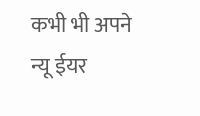कभी भी अपने न्यू ईयर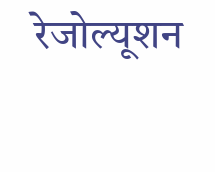रेजोल्यूशन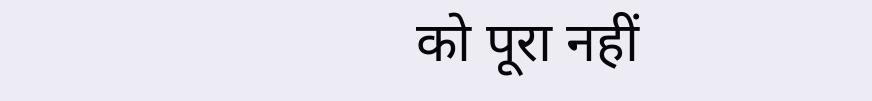को पूरा नहीं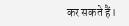कर सकते हैं।